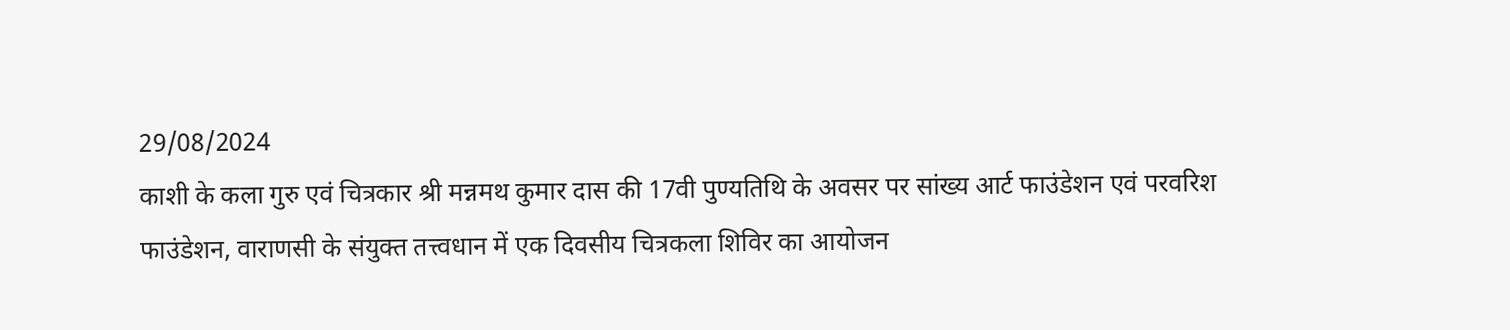29/08/2024
काशी के कला गुरु एवं चित्रकार श्री मन्नमथ कुमार दास की 17वी पुण्यतिथि के अवसर पर सांख्य आर्ट फाउंडेशन एवं परवरिश फाउंडेशन, वाराणसी के संयुक्त तत्त्वधान में एक दिवसीय चित्रकला शिविर का आयोजन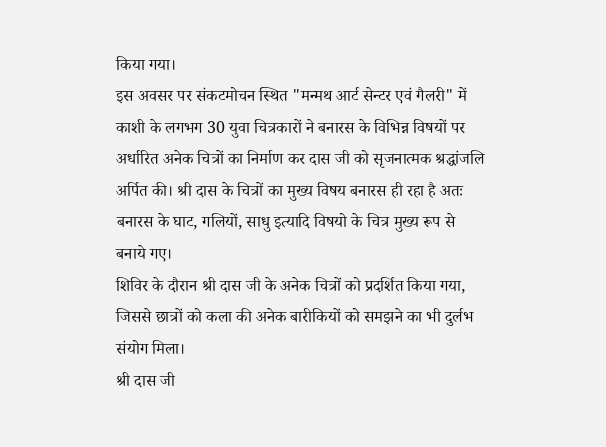किया गया।
इस अवसर पर संकटमोचन स्थित "मन्मथ आर्ट सेन्टर एवं गैलरी" में काशी के लगभग 30 युवा चित्रकारों ने बनारस के विभिन्न विषयों पर अर्धारित अनेक चित्रों का निर्माण कर दास जी को सृजनात्मक श्रद्धांजलि अर्पित की। श्री दास के चित्रों का मुख्य विषय बनारस ही रहा है अतः बनारस के घाट, गलियों, साधु इत्यादि विषयो के चित्र मुख्य रूप से बनाये गए।
शिविर के दौरान श्री दास जी के अनेक चित्रों को प्रदर्शित किया गया, जिससे छात्रों को कला की अनेक बारीकियों को समझने का भी दुर्लभ संयोग मिला।
श्री दास जी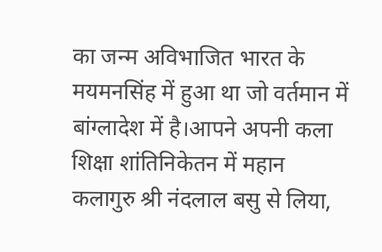का जन्म अविभाजित भारत के मयमनसिंह में हुआ था जो वर्तमान में बांग्लादेश में है।आपने अपनी कला शिक्षा शांतिनिकेतन में महान कलागुरु श्री नंदलाल बसु से लिया,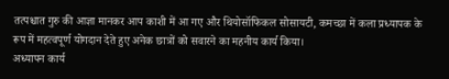तत्पश्चात गुरु की आज्ञा मानकर आप काशी में आ गए और थियोसॉफिकल सोसायटी, कमच्छा में कला प्रध्यापक के रूप में महत्वपूर्ण योगदान देते हुए अनेक छात्रों को सवारने का महनीय कार्य किया।
अध्यापन कार्य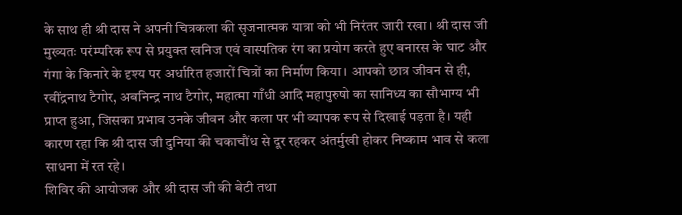के साथ ही श्री दास ने अपनी चित्रकला की सृजनात्मक यात्रा को भी निरंतर जारी रखा। श्री दास जी मुख्यतः परंम्परिक रूप से प्रयुक्त खनिज एवं वास्पतिक रंग का प्रयोग करते हुए बनारस के घाट और गंगा के किनारे के दृश्य पर अर्धारित हजारों चित्रों का निर्माण किया। आपको छात्र जीवन से ही, रवींद्रनाथ टैगोर, अबनिन्द्र नाथ टैगोर, महात्मा गाँधी आदि महापुरुषो का सानिध्य का सौभाग्य भी प्राप्त हुआ, जिसका प्रभाव उनके जीवन और कला पर भी व्यापक रूप से दिखाई पड़ता है। यही कारण रहा कि श्री दास जी दुनिया की चकाचौंध से दूर रहकर अंतर्मुखी होकर निष्काम भाव से कला साधना में रत रहे।
शिविर की आयोजक और श्री दास जी की बेटी तथा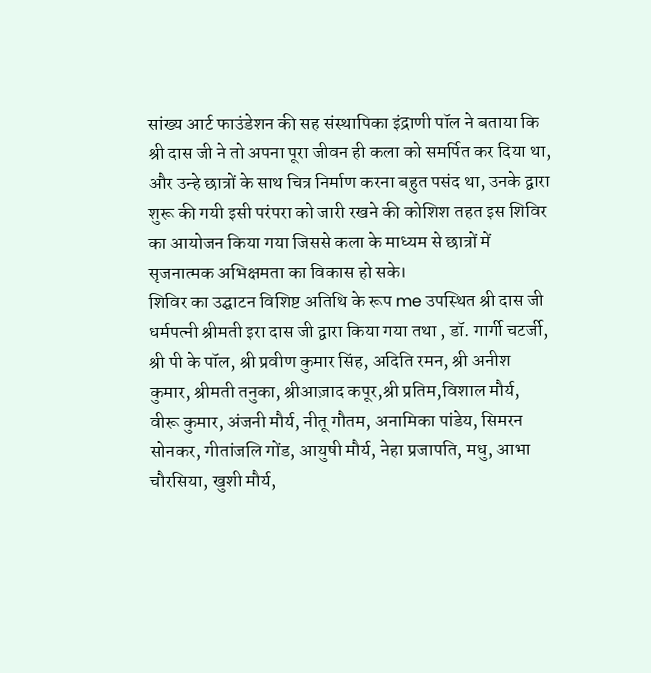सांख्य आर्ट फाउंडेशन की सह संस्थापिका इंद्राणी पॉल ने बताया कि श्री दास जी ने तो अपना पूरा जीवन ही कला को समर्पित कर दिया था, और उन्हे छात्रों के साथ चित्र निर्माण करना बहुत पसंद था, उनके द्वारा शुरू की गयी इसी परंपरा को जारी रखने की कोशिश तहत इस शिविर का आयोजन किया गया जिससे कला के माध्यम से छात्रों में सृजनात्मक अभिक्षमता का विकास हो सके।
शिविर का उद्घाटन विशिष्ट अतिथि के रूप me उपस्थित श्री दास जी धर्मपत्नी श्रीमती इरा दास जी द्वारा किया गया तथा , डॉ. गार्गी चटर्जी, श्री पी के पॉल, श्री प्रवीण कुमार सिंह, अदिति रमन, श्री अनीश कुमार, श्रीमती तनुका, श्रीआज़ाद कपूर,श्री प्रतिम,विशाल मौर्य, वीरू कुमार, अंजनी मौर्य, नीतू गौतम, अनामिका पांडेय, सिमरन सोनकर, गीतांजलि गोंड, आयुषी मौर्य, नेहा प्रजापति, मधु, आभा चौरसिया, खुशी मौर्य,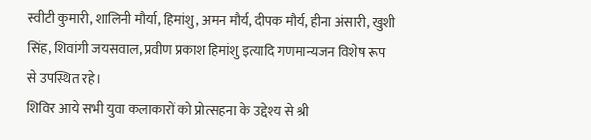स्वीटी कुमारी, शालिनी मौर्या, हिमांशु, अमन मौर्य, दीपक मौर्य, हीना अंसारी, खुशी सिंह, शिवांगी जयसवाल, प्रवीण प्रकाश हिमांशु इत्यादि गणमान्यजन विशेष रूप से उपस्थित रहे।
शिविर आये सभी युवा कलाकारों को प्रोत्सहना के उद्देश्य से श्री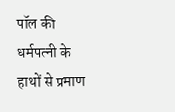पॉल की धर्मपत्नी के हाथों से प्रमाण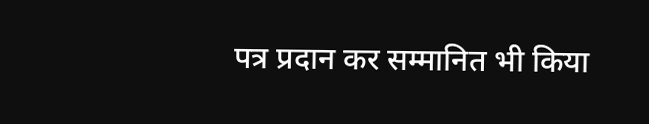पत्र प्रदान कर सम्मानित भी किया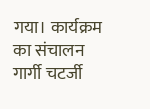गया। कार्यक्रम का संचालन गार्गी चटर्जी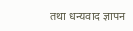तथा धन्यवाद ज्ञापन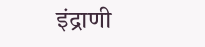इंद्राणी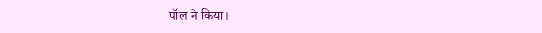पॉल ने किया।